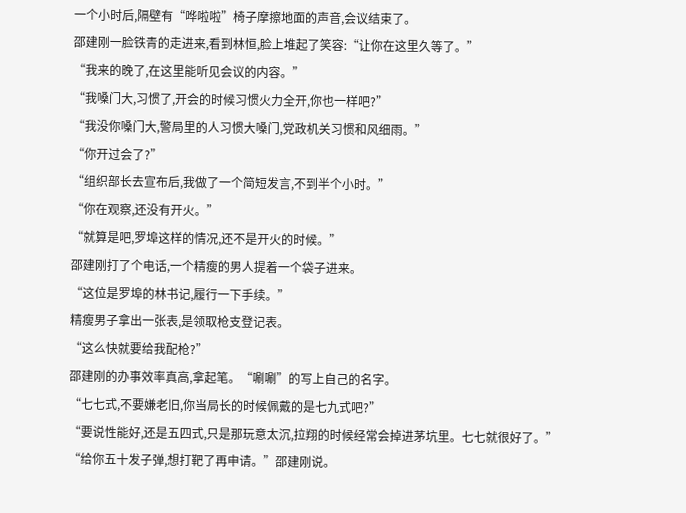一个小时后,隔壁有“哗啦啦”椅子摩擦地面的声音,会议结束了。
邵建刚一脸铁青的走进来,看到林恒,脸上堆起了笑容:“让你在这里久等了。”
“我来的晚了,在这里能听见会议的内容。”
“我嗓门大,习惯了,开会的时候习惯火力全开,你也一样吧?”
“我没你嗓门大,警局里的人习惯大嗓门,党政机关习惯和风细雨。”
“你开过会了?”
“组织部长去宣布后,我做了一个简短发言,不到半个小时。”
“你在观察,还没有开火。”
“就算是吧,罗埠这样的情况,还不是开火的时候。”
邵建刚打了个电话,一个精瘦的男人提着一个袋子进来。
“这位是罗埠的林书记,履行一下手续。”
精瘦男子拿出一张表,是领取枪支登记表。
“这么快就要给我配枪?”
邵建刚的办事效率真高,拿起笔。“唰唰”的写上自己的名字。
“七七式,不要嫌老旧,你当局长的时候佩戴的是七九式吧?”
“要说性能好,还是五四式,只是那玩意太沉,拉翔的时候经常会掉进茅坑里。七七就很好了。”
“给你五十发子弹,想打靶了再申请。”邵建刚说。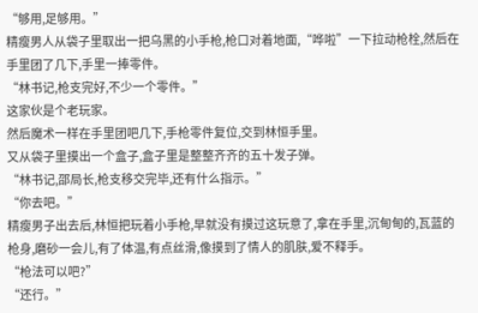“够用,足够用。”
精瘦男人从袋子里取出一把乌黑的小手枪,枪口对着地面,“哗啦”一下拉动枪栓,然后在手里团了几下,手里一捧零件。
“林书记,枪支完好,不少一个零件。”
这家伙是个老玩家。
然后魔术一样在手里团吧几下,手枪零件复位,交到林恒手里。
又从袋子里摸出一个盒子,盒子里是整整齐齐的五十发子弹。
“林书记,邵局长,枪支移交完毕,还有什么指示。”
“你去吧。”
精瘦男子出去后,林恒把玩着小手枪,早就没有摸过这玩意了,拿在手里,沉甸甸的,瓦蓝的枪身,磨砂一会儿,有了体温,有点丝滑,像摸到了情人的肌肤,爱不释手。
“枪法可以吧?”
“还行。”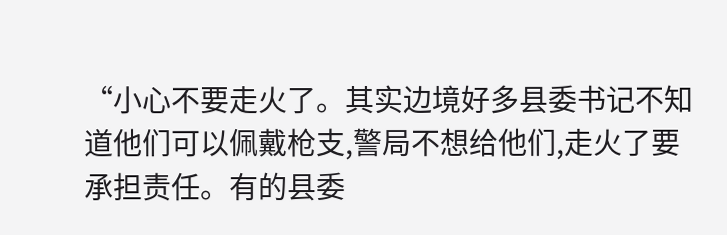“小心不要走火了。其实边境好多县委书记不知道他们可以佩戴枪支,警局不想给他们,走火了要承担责任。有的县委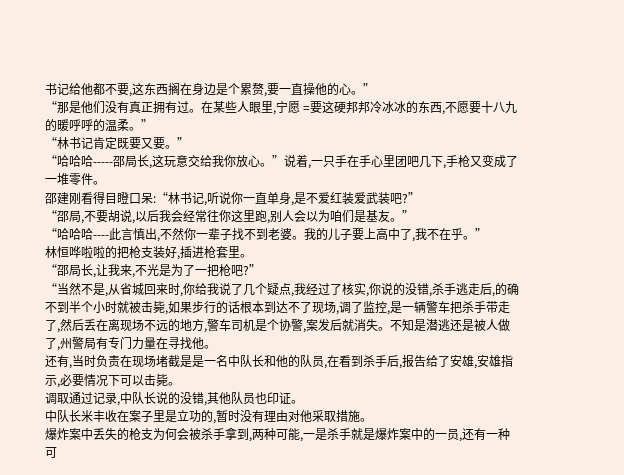书记给他都不要,这东西搁在身边是个累赘,要一直操他的心。”
“那是他们没有真正拥有过。在某些人眼里,宁愿 =要这硬邦邦冷冰冰的东西,不愿要十八九的暖呼呼的温柔。”
“林书记肯定既要又要。”
“哈哈哈-----邵局长,这玩意交给我你放心。”说着,一只手在手心里团吧几下,手枪又变成了一堆零件。
邵建刚看得目瞪口呆:“林书记,听说你一直单身,是不爱红装爱武装吧?”
“邵局,不要胡说,以后我会经常往你这里跑,别人会以为咱们是基友。”
“哈哈哈----此言慎出,不然你一辈子找不到老婆。我的儿子要上高中了,我不在乎。”
林恒哗啦啦的把枪支装好,插进枪套里。
“邵局长,让我来,不光是为了一把枪吧?”
“当然不是,从省城回来时,你给我说了几个疑点,我经过了核实,你说的没错,杀手逃走后,的确不到半个小时就被击毙,如果步行的话根本到达不了现场,调了监控,是一辆警车把杀手带走了,然后丢在离现场不远的地方,警车司机是个协警,案发后就消失。不知是潜逃还是被人做了,州警局有专门力量在寻找他。
还有,当时负责在现场堵截是是一名中队长和他的队员,在看到杀手后,报告给了安雄,安雄指示,必要情况下可以击毙。
调取通过记录,中队长说的没错,其他队员也印证。
中队长米丰收在案子里是立功的,暂时没有理由对他采取措施。
爆炸案中丢失的枪支为何会被杀手拿到,两种可能,一是杀手就是爆炸案中的一员,还有一种可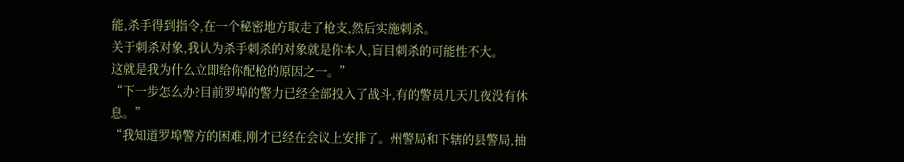能,杀手得到指令,在一个秘密地方取走了枪支,然后实施刺杀。
关于刺杀对象,我认为杀手刺杀的对象就是你本人,盲目刺杀的可能性不大。
这就是我为什么立即给你配枪的原因之一。”
“下一步怎么办?目前罗埠的警力已经全部投入了战斗,有的警员几天几夜没有休息。”
“我知道罗埠警方的困难,刚才已经在会议上安排了。州警局和下辖的县警局,抽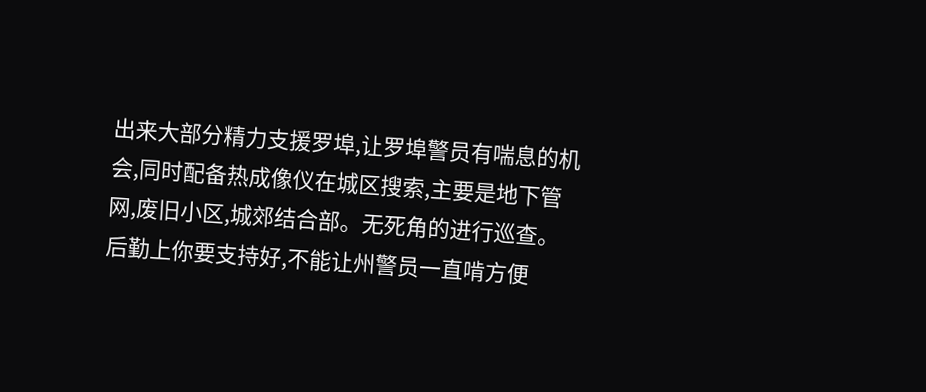出来大部分精力支援罗埠,让罗埠警员有喘息的机会,同时配备热成像仪在城区搜索,主要是地下管网,废旧小区,城郊结合部。无死角的进行巡查。后勤上你要支持好,不能让州警员一直啃方便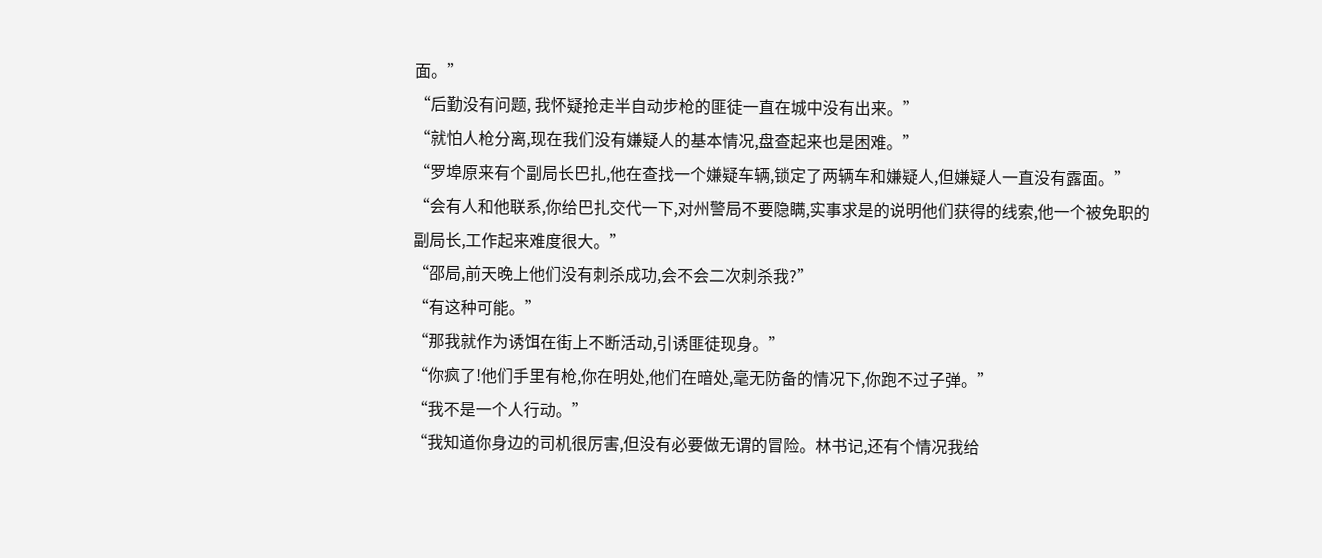面。”
“后勤没有问题, 我怀疑抢走半自动步枪的匪徒一直在城中没有出来。”
“就怕人枪分离,现在我们没有嫌疑人的基本情况,盘查起来也是困难。”
“罗埠原来有个副局长巴扎,他在查找一个嫌疑车辆,锁定了两辆车和嫌疑人,但嫌疑人一直没有露面。”
“会有人和他联系,你给巴扎交代一下,对州警局不要隐瞒,实事求是的说明他们获得的线索,他一个被免职的副局长,工作起来难度很大。”
“邵局,前天晚上他们没有刺杀成功,会不会二次刺杀我?”
“有这种可能。”
“那我就作为诱饵在街上不断活动,引诱匪徒现身。”
“你疯了!他们手里有枪,你在明处,他们在暗处,毫无防备的情况下,你跑不过子弹。”
“我不是一个人行动。”
“我知道你身边的司机很厉害,但没有必要做无谓的冒险。林书记,还有个情况我给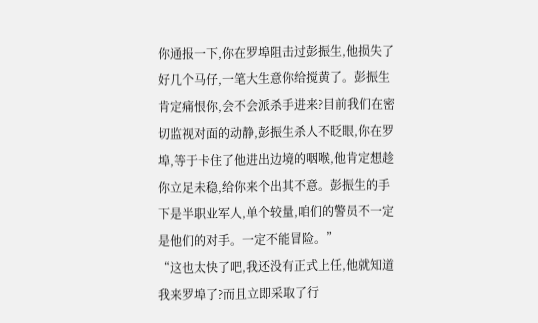你通报一下,你在罗埠阻击过彭振生,他损失了好几个马仔,一笔大生意你给搅黄了。彭振生肯定痛恨你,会不会派杀手进来?目前我们在密切监视对面的动静,彭振生杀人不眨眼,你在罗埠,等于卡住了他进出边境的咽喉,他肯定想趁你立足未稳,给你来个出其不意。彭振生的手下是半职业军人,单个较量,咱们的警员不一定是他们的对手。一定不能冒险。”
“这也太快了吧,我还没有正式上任,他就知道我来罗埠了?而且立即采取了行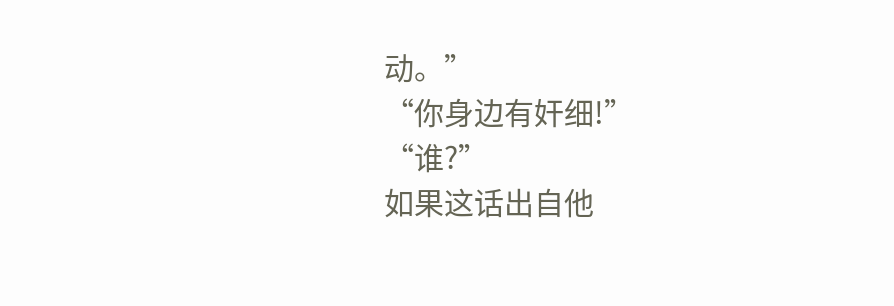动。”
“你身边有奸细!”
“谁?”
如果这话出自他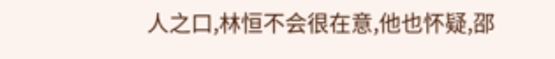人之口,林恒不会很在意,他也怀疑,邵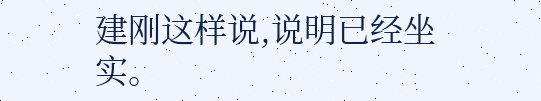建刚这样说,说明已经坐实。